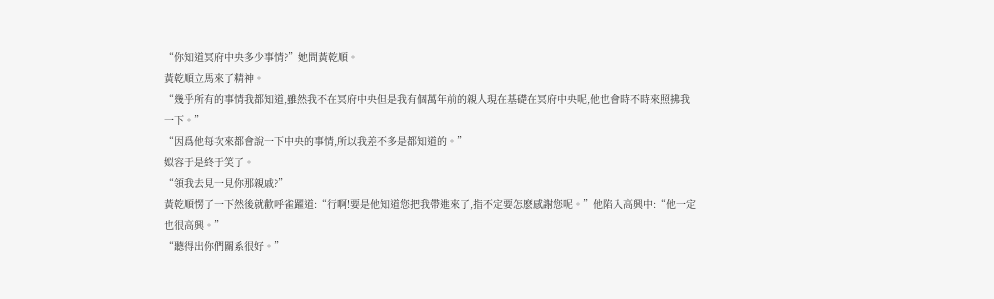“你知道冥府中央多少事情?”她問黃乾順。
黃乾順立馬來了精神。
“幾乎所有的事情我都知道,雖然我不在冥府中央但是我有個萬年前的親人現在基礎在冥府中央呢,他也會時不時來照拂我一下。”
“因爲他每次來都會說一下中央的事情,所以我差不多是都知道的。”
姒容于是終于笑了。
“領我去見一見你那親戚?”
黃乾順愣了一下然後就歡呼雀躍道:“行啊!要是他知道您把我帶進來了,指不定要怎麽感謝您呢。”他陷入高興中:“他一定也很高興。”
“聽得出你們關系很好。”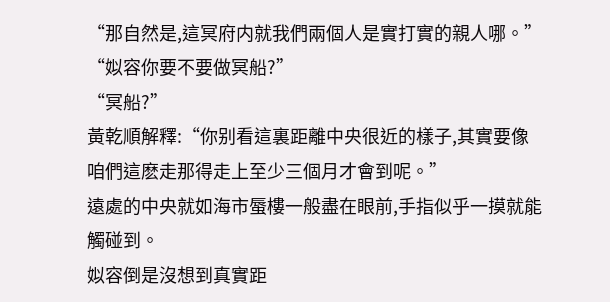“那自然是,這冥府内就我們兩個人是實打實的親人哪。”
“姒容你要不要做冥船?”
“冥船?”
黃乾順解釋:“你别看這裏距離中央很近的樣子,其實要像咱們這麽走那得走上至少三個月才會到呢。”
遠處的中央就如海市蜃樓一般盡在眼前,手指似乎一摸就能觸碰到。
姒容倒是沒想到真實距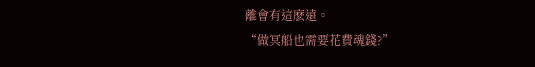離會有這麽遠。
“做冥船也需要花費魂錢?”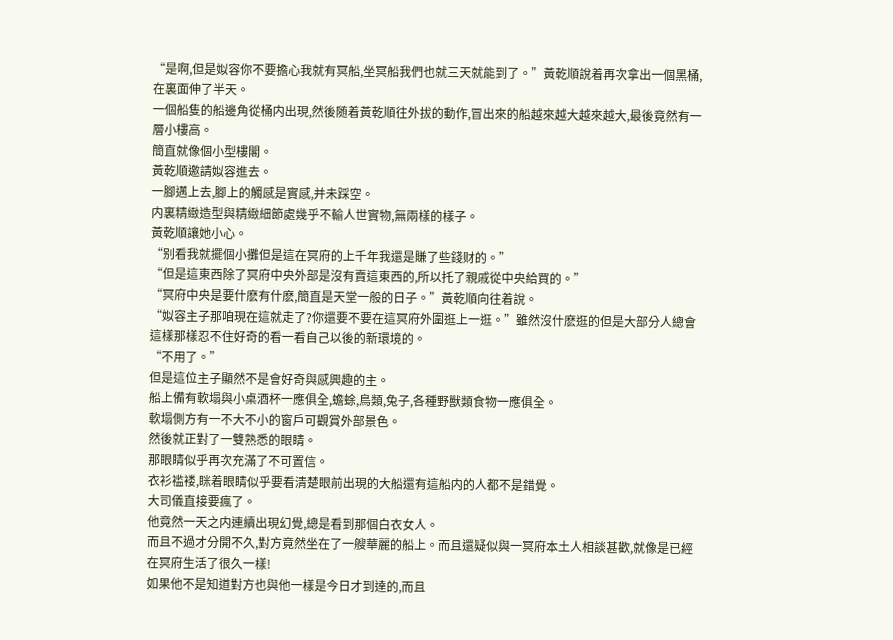“是啊,但是姒容你不要擔心我就有冥船,坐冥船我們也就三天就能到了。”黃乾順說着再次拿出一個黑桶,在裏面伸了半天。
一個船隻的船邊角從桶内出現,然後随着黃乾順往外拔的動作,冒出來的船越來越大越來越大,最後竟然有一層小樓高。
簡直就像個小型樓閣。
黃乾順邀請姒容進去。
一腳邁上去,腳上的觸感是實感,并未踩空。
内裏精緻造型與精緻細節處幾乎不輸人世實物,無兩樣的樣子。
黃乾順讓她小心。
“别看我就擺個小攤但是這在冥府的上千年我還是賺了些錢财的。”
“但是這東西除了冥府中央外部是沒有賣這東西的,所以托了親戚從中央給買的。”
“冥府中央是要什麽有什麽,簡直是天堂一般的日子。”黃乾順向往着說。
“姒容主子那咱現在這就走了?你還要不要在這冥府外圍逛上一逛。”雖然沒什麽逛的但是大部分人總會這樣那樣忍不住好奇的看一看自己以後的新環境的。
“不用了。”
但是這位主子顯然不是會好奇與感興趣的主。
船上備有軟塌與小桌酒杯一應俱全,蟾蜍,鳥類,兔子,各種野獸類食物一應俱全。
軟塌側方有一不大不小的窗戶可觀賞外部景色。
然後就正對了一雙熟悉的眼睛。
那眼睛似乎再次充滿了不可置信。
衣衫褴褛,眯着眼睛似乎要看清楚眼前出現的大船還有這船内的人都不是錯覺。
大司儀直接要瘋了。
他竟然一天之内連續出現幻覺,總是看到那個白衣女人。
而且不過才分開不久,對方竟然坐在了一艘華麗的船上。而且還疑似與一冥府本土人相談甚歡,就像是已經在冥府生活了很久一樣!
如果他不是知道對方也與他一樣是今日才到達的,而且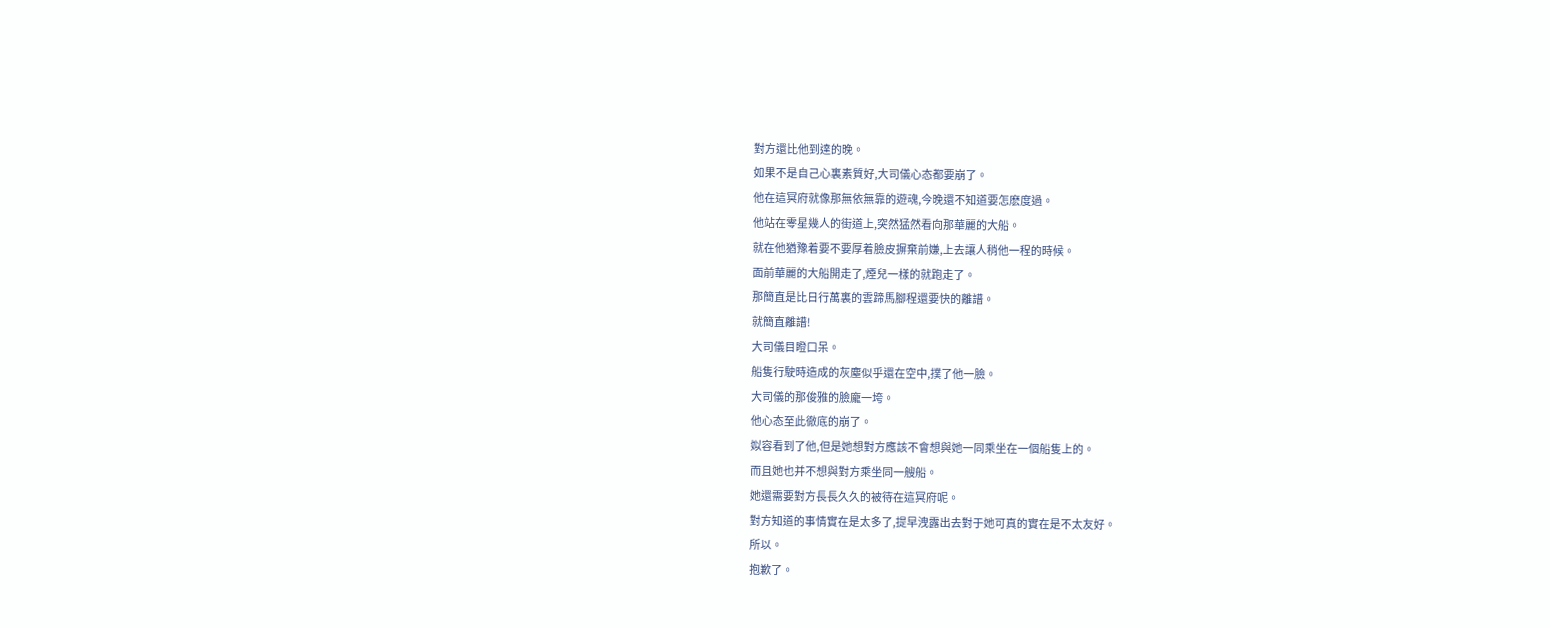對方還比他到達的晚。
如果不是自己心裏素質好,大司儀心态都要崩了。
他在這冥府就像那無依無靠的遊魂,今晚還不知道要怎麽度過。
他站在零星幾人的街道上,突然猛然看向那華麗的大船。
就在他猶豫着要不要厚着臉皮摒棄前嫌,上去讓人稍他一程的時候。
面前華麗的大船開走了,煙兒一樣的就跑走了。
那簡直是比日行萬裏的雲蹄馬腳程還要快的離譜。
就簡直離譜!
大司儀目瞪口呆。
船隻行駛時造成的灰塵似乎還在空中,撲了他一臉。
大司儀的那俊雅的臉龐一垮。
他心态至此徹底的崩了。
姒容看到了他,但是她想對方應該不會想與她一同乘坐在一個船隻上的。
而且她也并不想與對方乘坐同一艘船。
她還需要對方長長久久的被待在這冥府呢。
對方知道的事情實在是太多了,提早洩露出去對于她可真的實在是不太友好。
所以。
抱歉了。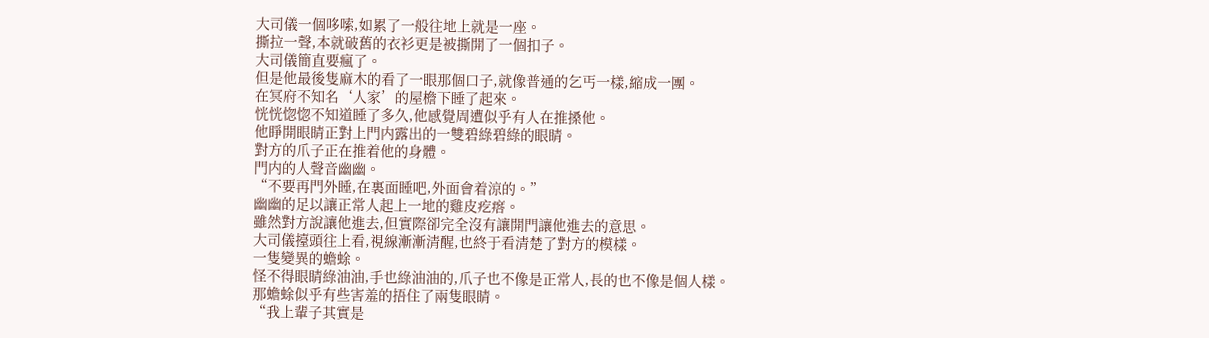大司儀一個哆嗦,如累了一般往地上就是一座。
撕拉一聲,本就破舊的衣衫更是被撕開了一個扣子。
大司儀簡直要瘋了。
但是他最後隻麻木的看了一眼那個口子,就像普通的乞丐一樣,縮成一團。
在冥府不知名‘人家’的屋檐下睡了起來。
恍恍惚惚不知道睡了多久,他感覺周遭似乎有人在推搡他。
他睜開眼睛正對上門内露出的一雙碧綠碧綠的眼睛。
對方的爪子正在推着他的身體。
門内的人聲音幽幽。
“不要再門外睡,在裏面睡吧,外面會着涼的。”
幽幽的足以讓正常人起上一地的雞皮疙瘩。
雖然對方說讓他進去,但實際卻完全沒有讓開門讓他進去的意思。
大司儀擡頭往上看,視線漸漸清醒,也終于看清楚了對方的模樣。
一隻變異的蟾蜍。
怪不得眼睛綠油油,手也綠油油的,爪子也不像是正常人,長的也不像是個人樣。
那蟾蜍似乎有些害羞的捂住了兩隻眼睛。
“我上輩子其實是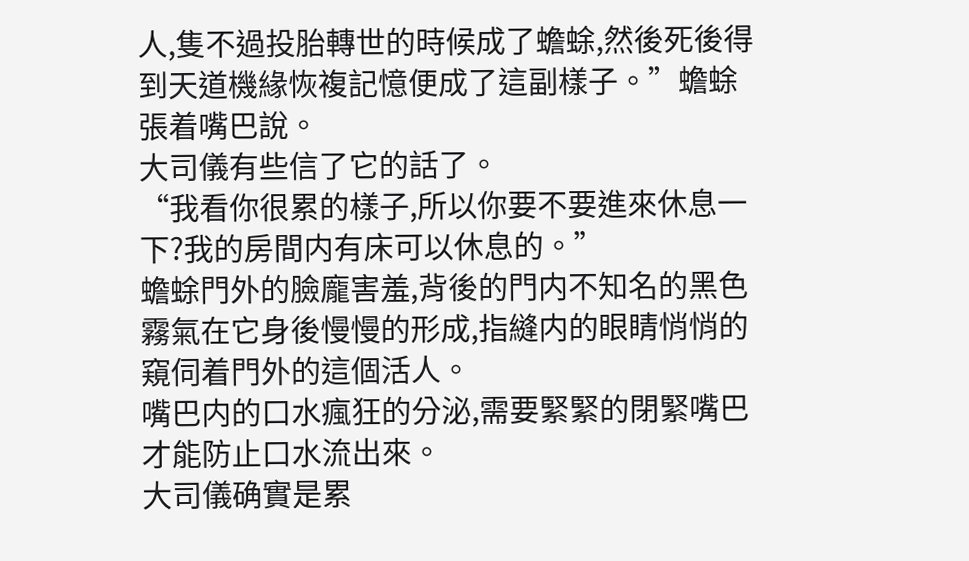人,隻不過投胎轉世的時候成了蟾蜍,然後死後得到天道機緣恢複記憶便成了這副樣子。”蟾蜍張着嘴巴說。
大司儀有些信了它的話了。
“我看你很累的樣子,所以你要不要進來休息一下?我的房間内有床可以休息的。”
蟾蜍門外的臉龐害羞,背後的門内不知名的黑色霧氣在它身後慢慢的形成,指縫内的眼睛悄悄的窺伺着門外的這個活人。
嘴巴内的口水瘋狂的分泌,需要緊緊的閉緊嘴巴才能防止口水流出來。
大司儀确實是累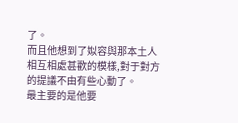了。
而且他想到了姒容與那本土人相互相處甚歡的模樣,對于對方的提議不由有些心動了。
最主要的是他要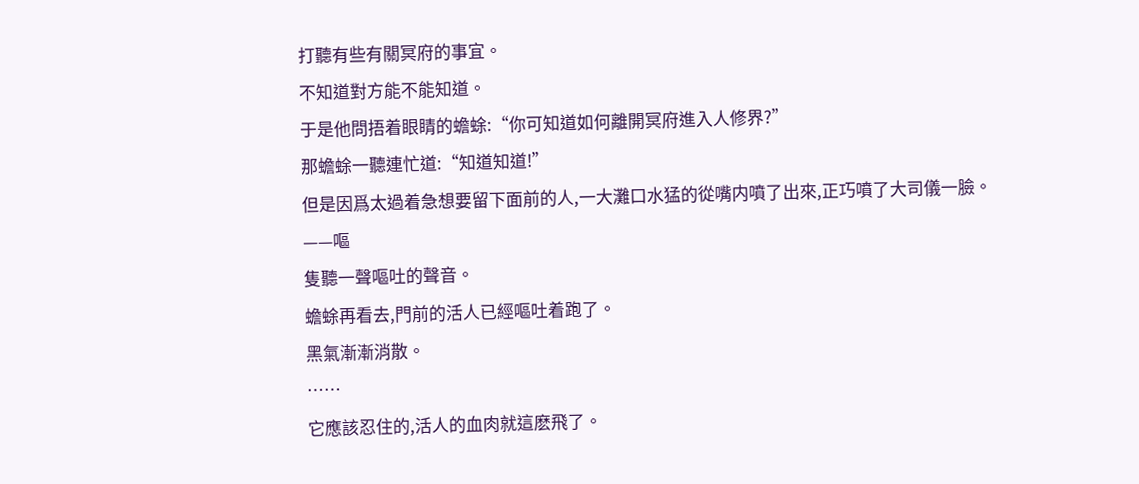打聽有些有關冥府的事宜。
不知道對方能不能知道。
于是他問捂着眼睛的蟾蜍:“你可知道如何離開冥府進入人修界?”
那蟾蜍一聽連忙道:“知道知道!”
但是因爲太過着急想要留下面前的人,一大灘口水猛的從嘴内噴了出來,正巧噴了大司儀一臉。
——嘔
隻聽一聲嘔吐的聲音。
蟾蜍再看去,門前的活人已經嘔吐着跑了。
黑氣漸漸消散。
……
它應該忍住的,活人的血肉就這麽飛了。